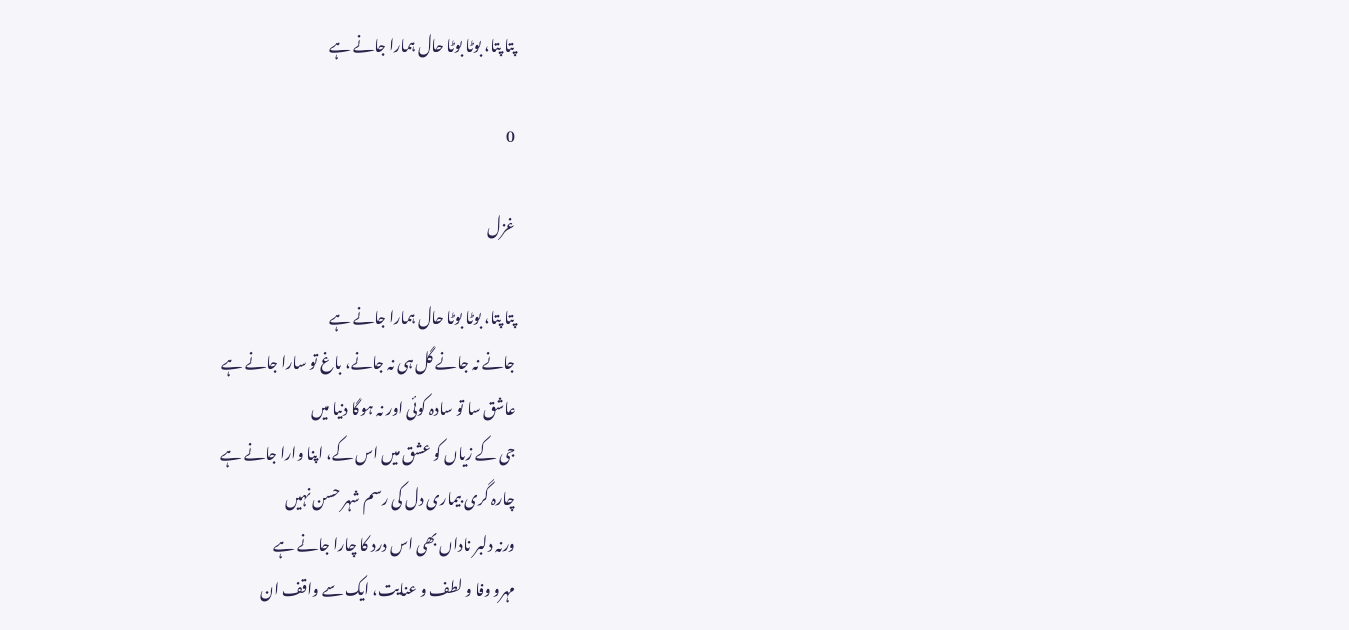پتا پتا، بوٹا بوٹا حال ہمارا جانے ہے

0

غزل

پتا پتا، بوٹا بوٹا حال ہمارا جانے ہے
جانے نہ جانے گل ہی نہ جانے، باغ تو سارا جانے ہے
عاشق سا تو سادہ کوئی اور نہ ہوگا دنیا میں
جی کے زیاں کو عشق میں اس کے، اپنا وارا جانے ہے
چارہ گری بیماری دل کی رسم شہر حسن نہیں
ورنہ دلبر ناداں بھی اس درد کا چارا جانے ہے
مہرو وفا و لطف و عنایت، ایک سے واقف ان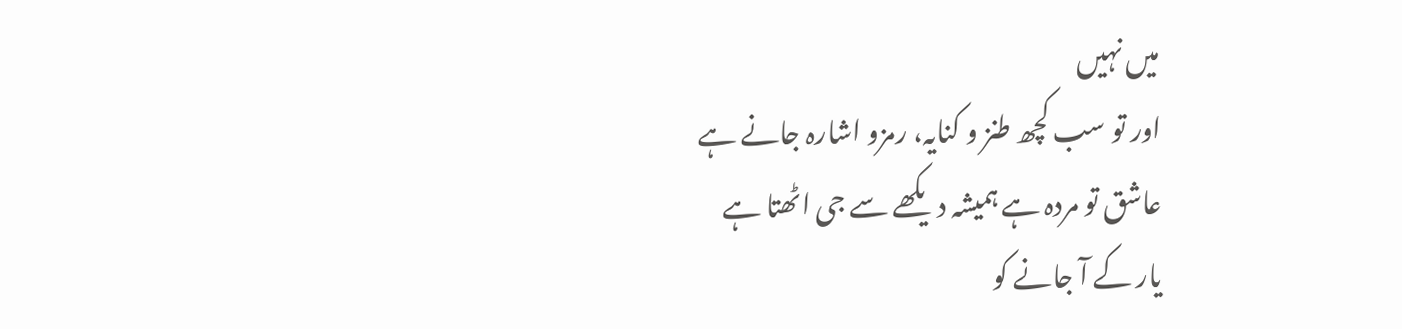میں نہیں
اور تو سب کچھ طنز و کنایہ، رمزو اشارہ جانے ہے
عاشق تو مردہ ہے ہمیشہ دیکھے سے جی اٹھتا ہے
یار کے آ جانے کو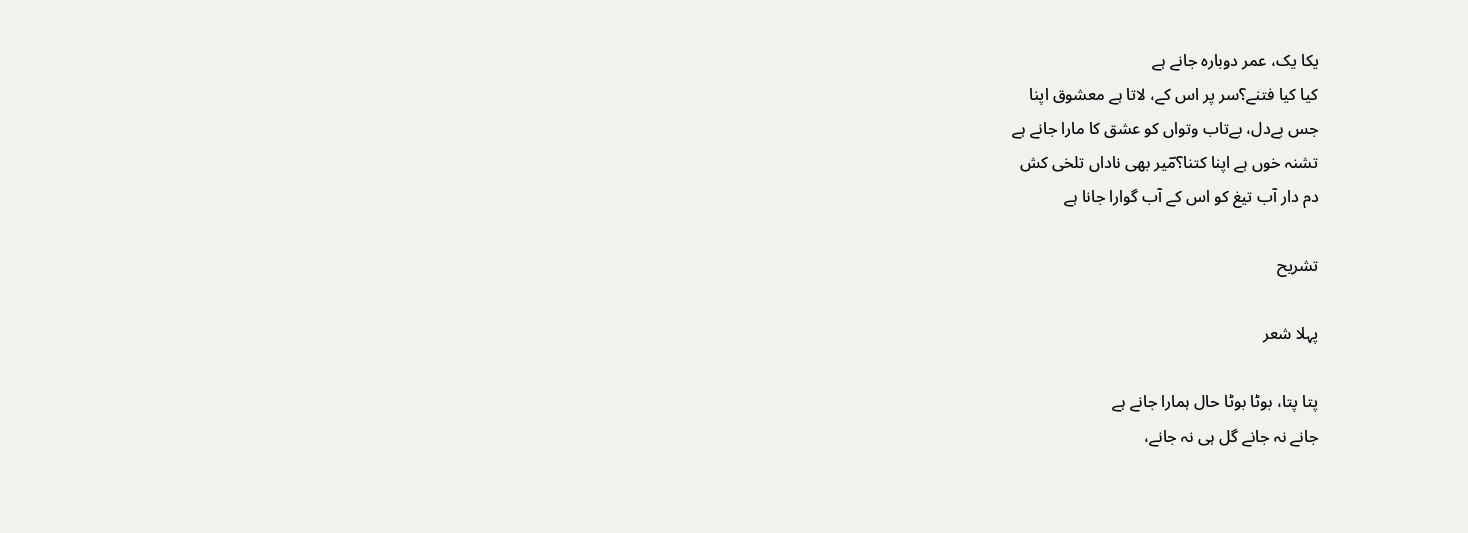یکا یک، عمر دوبارہ جانے ہے
کیا کیا فتنے؟سر پر اس کے، لاتا ہے معشوق اپنا
جس بےدل، بےتاب وتواں کو عشق کا مارا جانے ہے
تشنہ خوں ہے اپنا کتنا؟مؔیر بھی ناداں تلخی کش
دم دار آب تیغ کو اس کے آب گوارا جانا ہے

تشریح

پہلا شعر

پتا پتا، بوٹا بوٹا حال ہمارا جانے ہے
جانے نہ جانے گل ہی نہ جانے،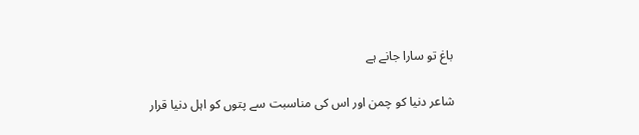باغ تو سارا جانے ہے

شاعر دنیا کو چمن اور اس کی مناسبت سے پتوں کو اہل دنیا قرار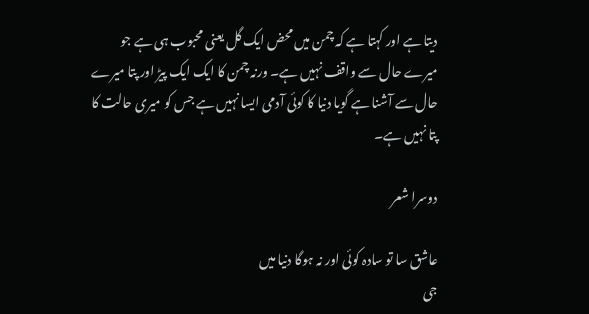دیتا ہے اور کہتا ہے کہ چمن میں محض ایک گل یعنی محبوب ہی ہے جو میرے حال سے واقف نہیں ہے۔ ورنہ چمن کا ایک ایک پیڑ اور پتا میرے حال سے آشنا ہے گویا دنیا کا کوئی آدمی ایسا نہیں ہے جس کو میری حالت کا پتا نہیں ہے۔

دوسرا شعر

عاشق سا تو سادہ کوئی اور نہ ہوگا دنیا میں
جی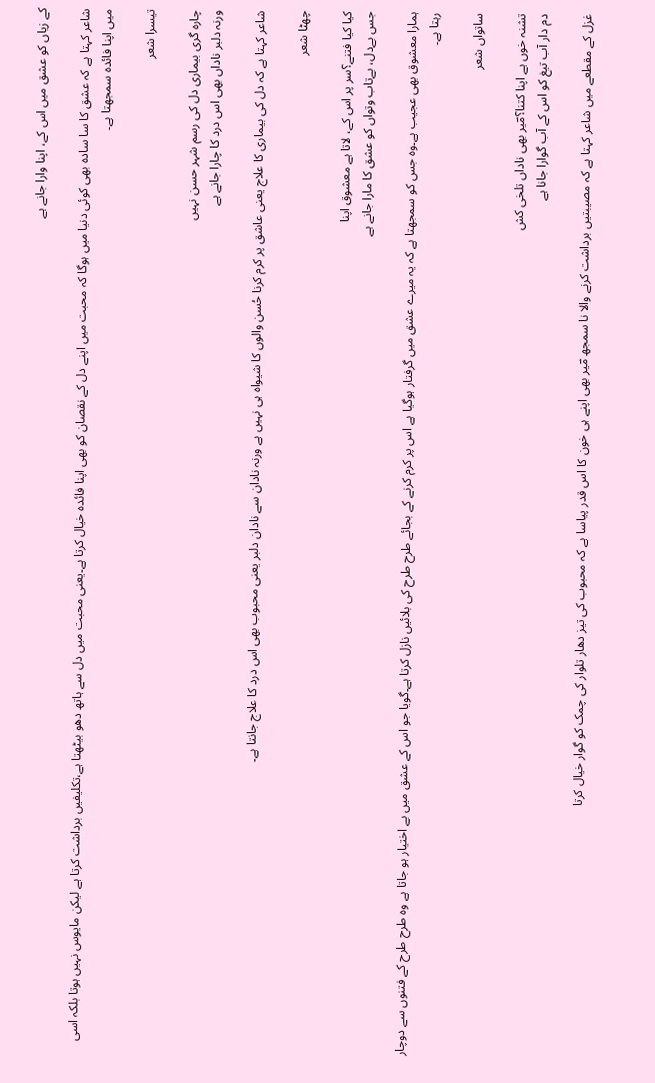کے زیاں کو عشق میں اس کے، اپنا وارا جانے ہے

شاعر کہتا ہے کہ عشق کا سا سادہ بھی کوئی دنیا میں ہوگا کہ محبت میں اپنے دل کے نقصان کو بھی اپنا فائدہ خیال کرتا ہے۔یعنی محبت میں دل سے ہاتھ دھو بیٹھتا ہے،تکلیفیں برداشت کرتا ہے لیکن مایوس نہیں ہوتا بلکہ اسی میں اپنا فائدہ سمجھتا ہے۔

تیسرا شعر

چارہ گری بیماری دل کی رسم شہر حسن نہیں
ورنہ دلبر ناداں بھی اس درد کا چارا جانے ہے

شاعر کہتا ہے کہ دل کی بیماری کا علاج یعنی عاشق پر کرم کرنا حُسن والوں کا شیواہ ہی نہیں ہے ورنہ نادان سے نادان دلبر یعنی محبوب بھی اس درد کا علاج جانتا ہے۔

چھٹا شعر

کیا کیا فتنے؟سر پر اس کے، لاتا ہے معشوق اپنا
جس بےدل، بےتاب وتواں کو عشق کا مارا جانے ہے

ہمارا معشوق بھی عجیب ہے۔وہ جس کو سمجھتا ہے کہ یہ میرے عشق میں گرفتار ہوگیا ہے اس پر کرم کرنے کے بجائے طرح طرح کی بلائیں نازل کرتا ہے۔گویا جو اس کے عشق میں بے اختیار ہو جاتا ہے وہ طرح طرح کے فتنوں سے دوچار رہتا ہے۔

ساتواں شعر

تشنہ خوں ہے اپنا کتنا؟مؔیر بھی ناداں تلخی کش
دم دار آب تیغ کو اس کے آب گوارا جانا ہے

غزل کے مقطعے میں شاعر کہتا ہے کہ مصیبتیں برداشت کرنے والا نا سمجھ مؔیر بھی اپنے ہی خون کا اس قدر پیاسا ہے کہ محبوب کی تیز دھار تلوار کی چمک کو گوار خیال کرتا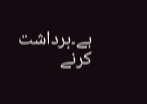ہے۔برداشت کرنے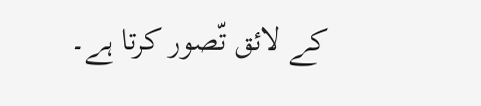کے لائق تّصور کرتا ہے۔